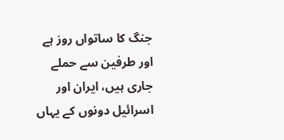جنگ کا ساتواں روز ہے اور طرفین سے حملے جاری ہیں، ایران اور اسرائیل دونوں کے یہاں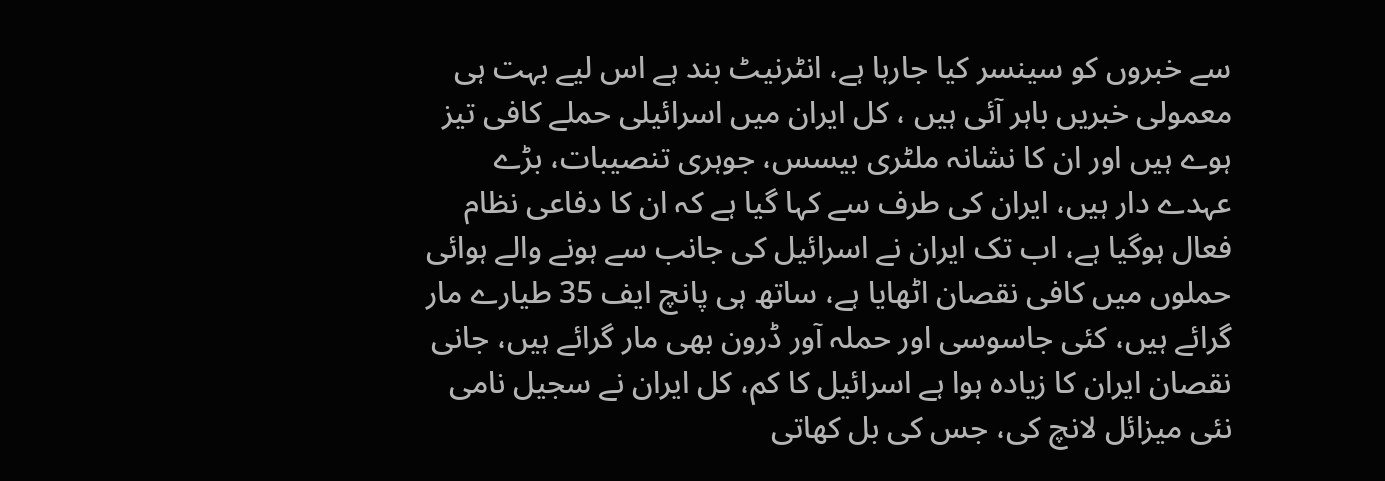سے خبروں کو سینسر کیا جارہا ہے، انٹرنیٹ بند ہے اس لیے بہت ہی معمولی خبریں باہر آئی ہیں ، کل ایران میں اسرائیلی حملے کافی تیز ہوے ہیں اور ان کا نشانہ ملٹری بیسس، جوہری تنصیبات، بڑے عہدے دار ہیں، ایران کی طرف سے کہا گیا ہے کہ ان کا دفاعی نظام فعال ہوگیا ہے، اب تک ایران نے اسرائیل کی جانب سے ہونے والے ہوائی حملوں میں کافی نقصان اٹھایا ہے، ساتھ ہی پانچ ایف 35 طیارے مار گرائے ہیں، کئی جاسوسی اور حملہ آور ڈرون بھی مار گرائے ہیں، جانی نقصان ایران کا زیادہ ہوا ہے اسرائیل کا کم، کل ایران نے سجیل نامی نئی میزائل لانچ کی، جس کی بل کھاتی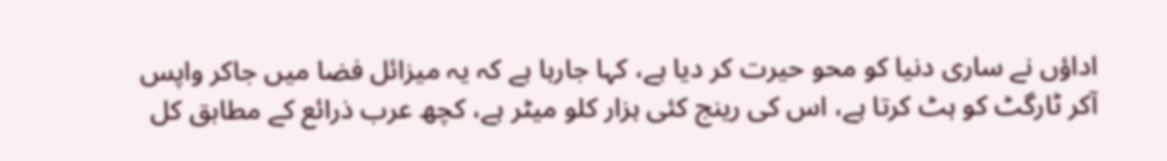اداؤں نے ساری دنیا کو محو حیرت کر دیا ہے، کہا جارہا ہے کہ یہ میزائل فضا میں جاکر واپس آکر ٹارگٹ کو ہٹ کرتا ہے، اس کی رینج کئی ہزار کلو میٹر ہے، کچھ عرب ذرائع کے مطابق کل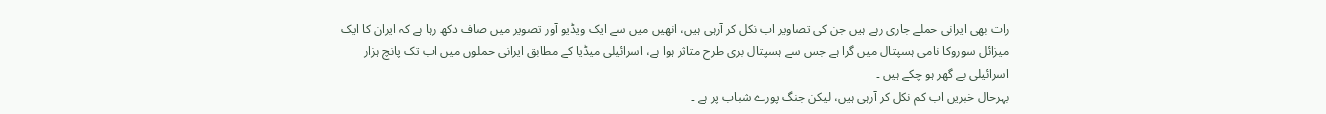رات بھی ایرانی حملے جاری رہے ہیں جن کی تصاویر اب نکل کر آرہی ہیں، انھیں میں سے ایک ویڈیو آور تصویر میں صاف دکھ رہا ہے کہ ایران کا ایک میزائل سوروکا نامی ہسپتال میں گرا ہے جس سے ہسپتال بری طرح متاثر ہوا ہے، اسرائیلی میڈیا کے مطابق ایرانی حملوں میں اب تک پانچ ہزار اسرائیلی بے گھر ہو چکے ہیں ۔
بہرحال خبریں اب کم نکل کر آرہی ہیں، لیکن جنگ پورے شباب پر ہے ۔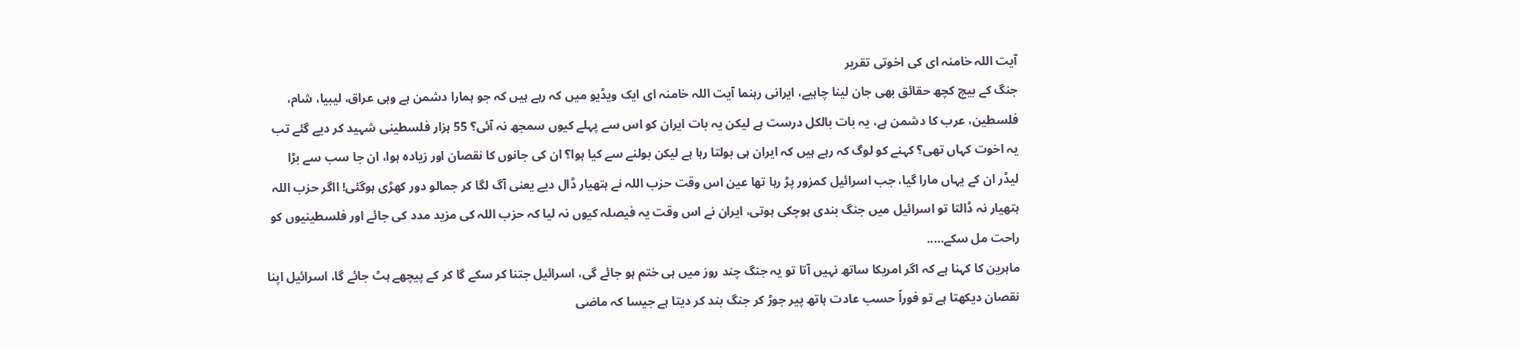آیت اللہ خامنہ ای کی اخوتی تقریر
جنگ کے بیچ کچھ حقائق بھی جان لینا چاہیے، ایرانی رہنما آیت اللہ خامنہ ای ایک ویڈیو میں کہ رہے ہیں کہ جو ہمارا دشمن ہے وہی عراق، لیبیا، شام، فلسطین، عرب کا دشمن ہے، یہ بات بالکل درست ہے لیکن یہ بات ایران کو اس سے پہلے کیوں سمجھ نہ آئی؟ 55 ہزار فلسطینی شہید کر دیے گئے تب یہ اخوت کہاں تھی؟ کہنے کو لوگ کہ رہے ہیں کہ ایران ہی بولتا رہا ہے لیکن بولنے سے کیا ہوا؟ ان کی جانوں کا نقصان اور زیادہ ہوا، ان جا سب سے بڑا لیڈر ان کے یہاں مارا گیا، جب اسرائیل کمزور پڑ رہا تھا عین اس وقت حزب اللہ نے ہتھیار ڈال دیے یعنی آگ لگا کر جمالو دور کھڑی ہوگئی! ااگر حزب اللہ ہتھیار نہ ڈالتا تو اسرائیل میں جنگ بندی ہوچکی ہوتی، ایران نے اس وقت یہ فیصلہ کیوں نہ لیا کہ حزب اللہ کی مزید مدد کی جائے اور فلسطینیوں کو راحت مل سکے…..
ماہرین کا کہنا ہے کہ اگر امریکا ساتھ نہیں آتا تو یہ جنگ چند روز میں ہی ختم ہو جائے گی، اسرائیل جتنا کر سکے گا کر کے پیچھے ہٹ جائے گا، اسرائیل اپنا نقصان دیکھتا ہے تو فوراً حسب عادت ہاتھ پیر جوڑ کر جنگ بند کر دیتا ہے جیسا کہ ماضی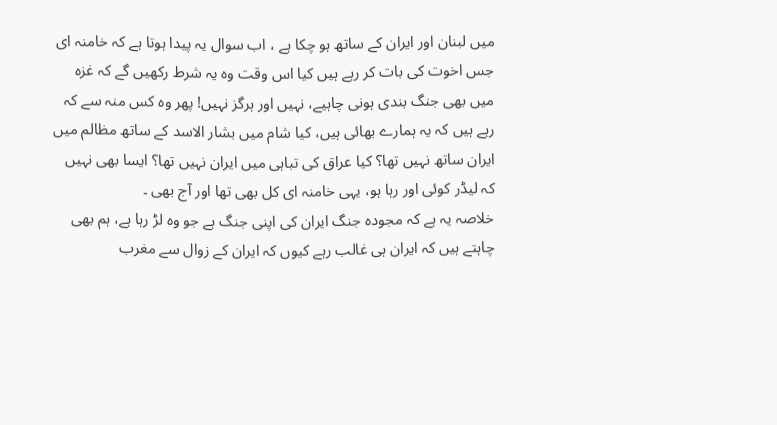میں لبنان اور ایران کے ساتھ ہو چکا ہے ، اب سوال یہ پیدا ہوتا ہے کہ خامنہ ای جس اخوت کی بات کر رہے ہیں کیا اس وقت وہ یہ شرط رکھیں گے کہ غزہ میں بھی جنگ بندی ہونی چاہیے، نہیں اور ہرگز نہیں! پھر وہ کس منہ سے کہ رہے ہیں کہ یہ ہمارے بھائی ہیں، کیا شام میں بشار الاسد کے ساتھ مظالم میں ایران ساتھ نہیں تھا؟ کیا عراق کی تباہی میں ایران نہیں تھا؟ ایسا بھی نہیں کہ لیڈر کوئی اور رہا ہو، یہی خامنہ ای کل بھی تھا اور آج بھی ۔
خلاصہ یہ ہے کہ مجودہ جنگ ایران کی اپنی جنگ ہے جو وہ لڑ رہا ہے، ہم بھی چاہتے ہیں کہ ایران ہی غالب رہے کیوں کہ ایران کے زوال سے مغرب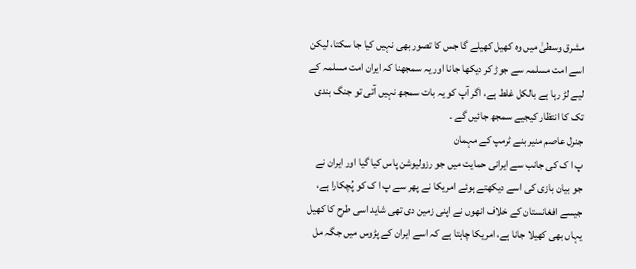مشرق وسطیٰ میں وہ کھیل کھیلے گا جس کا تصور بھی نہیں کیا جا سکتا، لیکن اسے امت مسلمہ سے جوڑ کر دیکھا جانا اور یہ سمجھنا کہ ایران امت مسلمہ کے لیے لڑ رہا ہے بالکل غلط ہے، اگر آپ کو یہ بات سمجھ نہیں آتی تو جنگ بندی تک کا انتظار کیجیے سمجھ جائیں گے ۔
جنرل عاصم منیر بنے ٹرمپ کے مہمان
پ ا ک کی جانب سے ایرانی حمایت میں جو رزولیوشن پاس کیا گیا اور ایران نے جو بیان بازی کی اسے دیکھتے ہوئے امریکا نے پھر سے پ ا ک کو پُچکارا ہے، جیسے افغانستان کے خلاف انھوں نے اپنی زمین دی تھی شاید اسی طرح کا کھیل یہاں بھی کھیلا جانا ہے، امریکا چاہتا ہے کہ اسے ایران کے پڑوس میں جگہ مل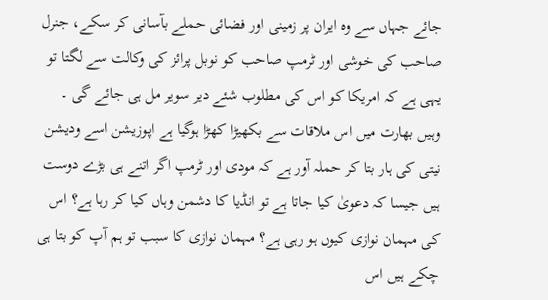جائے جہاں سے وہ ایران پر زمینی اور فضائی حملے بآسانی کر سکے، جنرل صاحب کی خوشی اور ٹرمپ صاحب کو نوبل پرائز کی وکالت سے لگتا تو یہی ہے کہ امریکا کو اس کی مطلوب شئے دیر سویر مل ہی جائے گی ۔
وہیں بھارت میں اس ملاقات سے بکھیڑا کھڑا ہوگیا ہے اپوزیشن اسے ودیشن نیتی کی ہار بتا کر حملہ آور ہے کہ مودی اور ٹرمپ اگر اتنے ہی بڑے دوست ہیں جیسا کہ دعویٰ کیا جاتا ہے تو انڈیا کا دشمن وہاں کیا کر رہا ہے؟ اس کی مہمان نوازی کیوں ہو رہی ہے؟ مہمان نوازی کا سبب تو ہم آپ کو بتا ہی چکے ہیں اس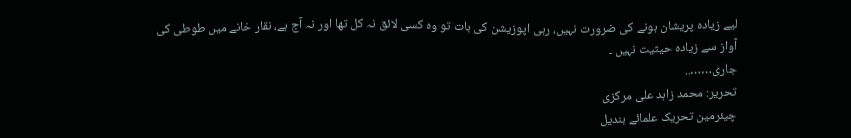لیے زیادہ پریشان ہونے کی ضرورت نہیں، رہی اپوزیشن کی بات تو وہ کسی لائق نہ کل تھا اور نہ آج ہے، نقار خانے میں طوطی کی آواز سے زیادہ حیثیت نہیں ۔
جاری……..
تحریر: محمد زاہد علی مرکزی
چیئرمین تحریک علمائے بندیل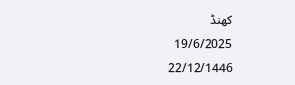کھنڈ
19/6/2025
22/12/1446